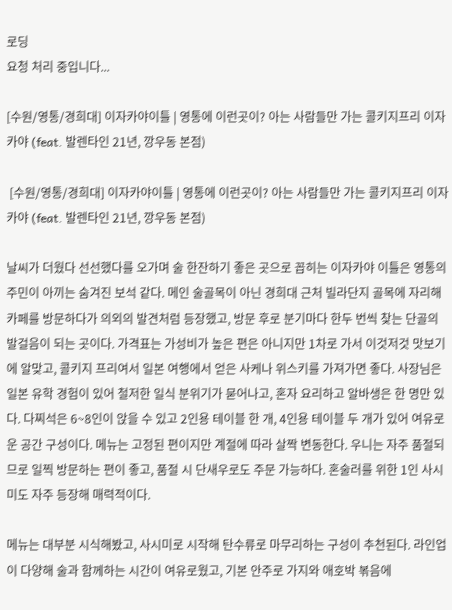로딩
요청 처리 중입니다...

[수원/영통/경희대] 이자카야이틀 | 영통에 이런곳이? 아는 사람들만 가는 콜키지프리 이자카야 (feat. 발렌타인 21년, 깡우동 본점)

 [수원/영통/경희대] 이자카야이틀 | 영통에 이런곳이? 아는 사람들만 가는 콜키지프리 이자카야 (feat. 발렌타인 21년, 깡우동 본점)

날씨가 더웠다 선선했다를 오가며 술 한잔하기 좋은 곳으로 꼽히는 이자카야 이틀은 영통의 주민이 아끼는 숨겨진 보석 같다. 메인 술골목이 아닌 경희대 근처 빌라단지 골목에 자리해 카페를 방문하다가 의외의 발견처럼 등장했고, 방문 후로 분기마다 한두 번씩 찾는 단골의 발걸음이 되는 곳이다. 가격표는 가성비가 높은 편은 아니지만 1차로 가서 이것저것 맛보기에 알맞고, 콜키지 프리여서 일본 여행에서 얻은 사케나 위스키를 가져가면 좋다. 사장님은 일본 유학 경험이 있어 철저한 일식 분위기가 묻어나고, 혼자 요리하고 알바생은 한 명만 있다. 다찌석은 6~8인이 앉을 수 있고 2인용 테이블 한 개, 4인용 테이블 두 개가 있어 여유로운 공간 구성이다. 메뉴는 고정된 편이지만 계절에 따라 살짝 변동한다. 우니는 자주 품절되므로 일찍 방문하는 편이 좋고, 품절 시 단새우로도 주문 가능하다. 혼술러를 위한 1인 사시미도 자주 등장해 매력적이다.

메뉴는 대부분 시식해봤고, 사시미로 시작해 탄수류로 마무리하는 구성이 추천된다. 라인업이 다양해 술과 함께하는 시간이 여유로웠고, 기본 안주로 가지와 애호박 볶음에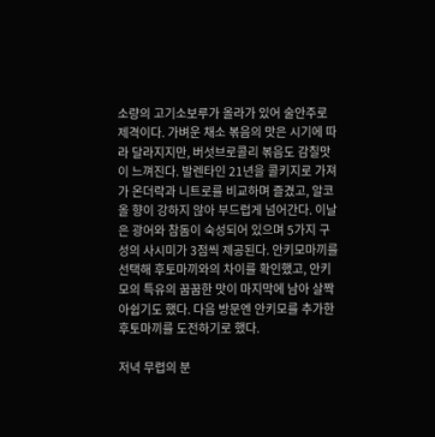소량의 고기소보루가 올라가 있어 술안주로 제격이다. 가벼운 채소 볶음의 맛은 시기에 따라 달라지지만, 버섯브로콜리 볶음도 감칠맛이 느껴진다. 발렌타인 21년을 콜키지로 가져가 온더락과 니트로를 비교하며 즐겼고, 알코올 향이 강하지 않아 부드럽게 넘어간다. 이날은 광어와 참돔이 숙성되어 있으며 5가지 구성의 사시미가 3점씩 제공된다. 안키모마끼를 선택해 후토마끼와의 차이를 확인했고, 안키모의 특유의 꿉꿉한 맛이 마지막에 남아 살짝 아쉽기도 했다. 다음 방문엔 안키모를 추가한 후토마끼를 도전하기로 했다.

저녁 무렵의 분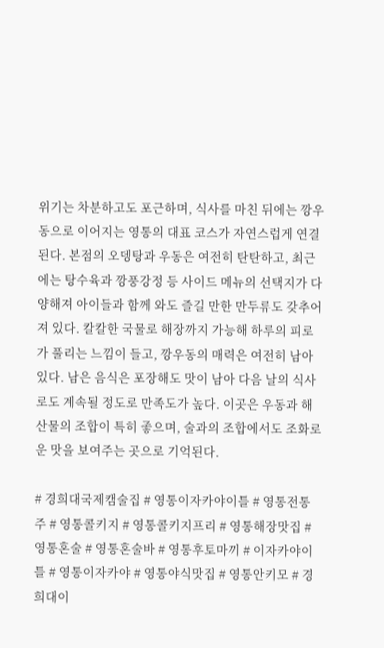위기는 차분하고도 포근하며, 식사를 마친 뒤에는 깡우동으로 이어지는 영통의 대표 코스가 자연스럽게 연결된다. 본점의 오뎅탕과 우동은 여전히 탄탄하고, 최근에는 탕수육과 깡풍강정 등 사이드 메뉴의 선택지가 다양해져 아이들과 함께 와도 즐길 만한 만두류도 갖추어져 있다. 칼칼한 국물로 해장까지 가능해 하루의 피로가 풀리는 느낌이 들고, 깡우동의 매력은 여전히 남아 있다. 남은 음식은 포장해도 맛이 남아 다음 날의 식사로도 계속될 정도로 만족도가 높다. 이곳은 우동과 해산물의 조합이 특히 좋으며, 술과의 조합에서도 조화로운 맛을 보여주는 곳으로 기억된다.

# 경희대국제캠술집 # 영통이자카야이틀 # 영통전통주 # 영통콜키지 # 영통콜키지프리 # 영통해장맛집 # 영통혼술 # 영통혼술바 # 영통후토마끼 # 이자카야이틀 # 영통이자카야 # 영통야식맛집 # 영통안키모 # 경희대이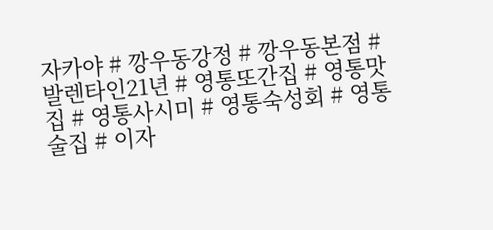자카야 # 깡우동강정 # 깡우동본점 # 발렌타인21년 # 영통또간집 # 영통맛집 # 영통사시미 # 영통숙성회 # 영통술집 # 이자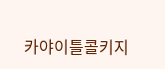카야이틀콜키지